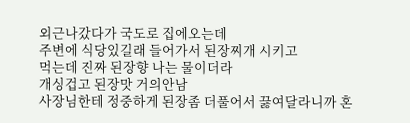외근나갔다가 국도로 집에오는데
주변에 식당있길래 들어가서 된장찌개 시키고
먹는데 진짜 된장향 나는 물이더라
개싱겁고 된장맛 거의안남
사장님한테 정중하게 된장좀 더풀어서 끓여달라니까 혼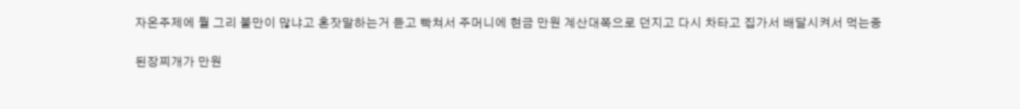자온주제에 뭘 그리 불만이 많냐고 혼잣말하는거 듣고 빡쳐서 주머니에 현금 만원 계산대쪽으로 던지고 다시 차타고 집가서 배달시켜서 먹는중

된장찌개가 만원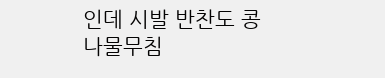인데 시발 반찬도 콩나물무침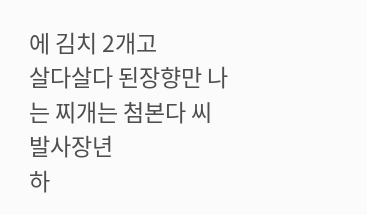에 김치 2개고
살다살다 된장향만 나는 찌개는 첨본다 씨발사장년
하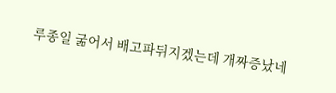루종일 굶어서 배고파뒤지겠는데 개짜증났네